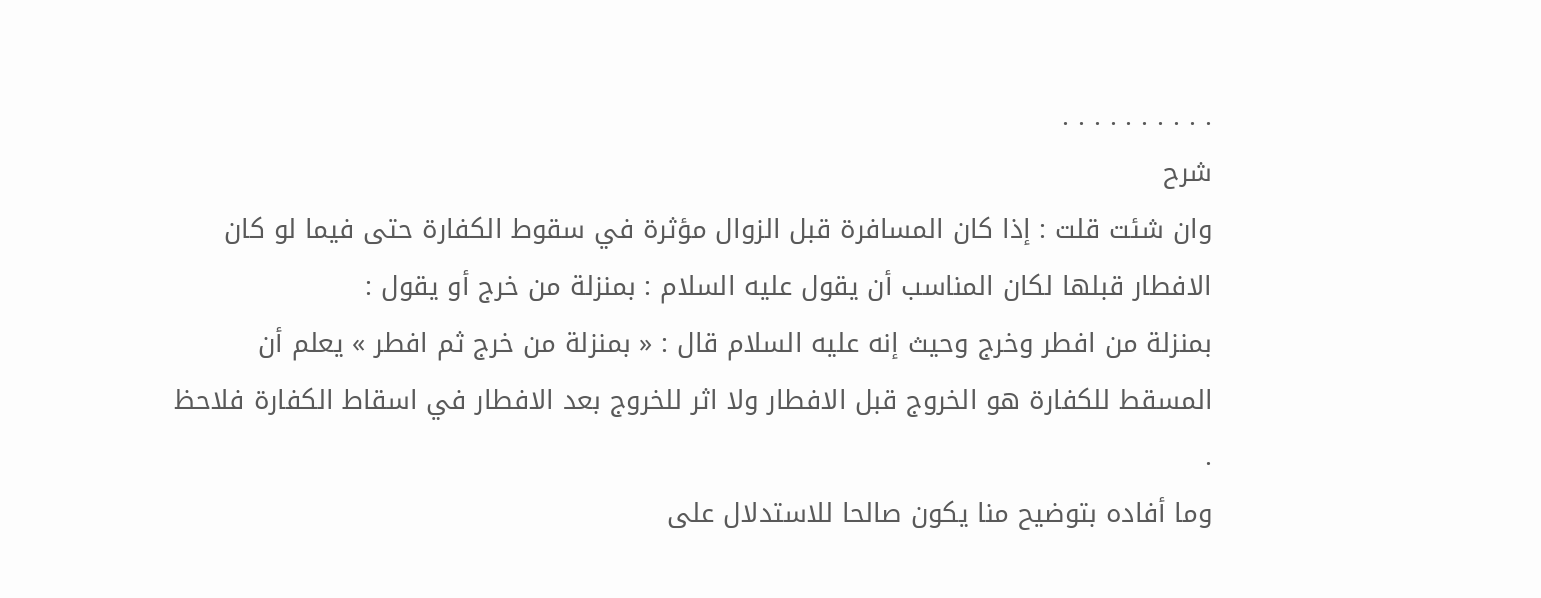. . . . . . . . . .
شرح
وان شئت قلت : إذا كان المسافرة قبل الزوال مؤثرة في سقوط الكفارة حتى فيما لو كان الافطار قبلها لكان المناسب أن يقول عليه السلام : بمنزلة من خرج أو يقول :
بمنزلة من افطر وخرج وحيث إنه عليه السلام قال : « بمنزلة من خرج ثم افطر » يعلم أن المسقط للكفارة هو الخروج قبل الافطار ولا اثر للخروج بعد الافطار في اسقاط الكفارة فلاحظ .
وما أفاده بتوضيح منا يكون صالحا للاستدلال على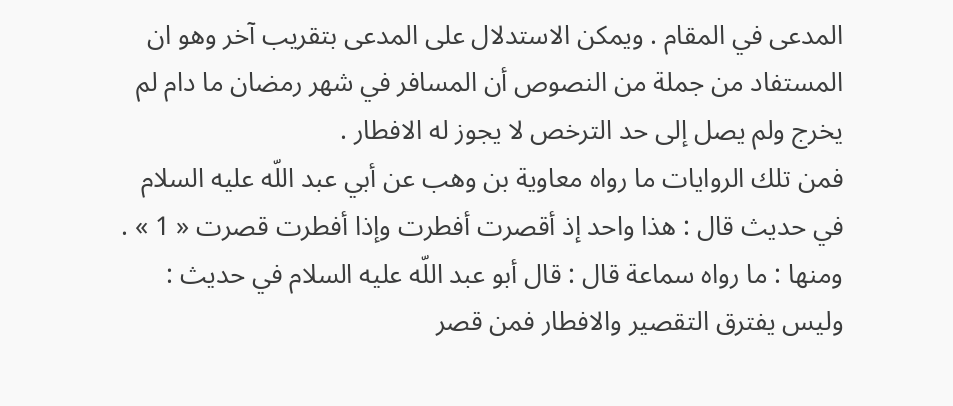المدعى في المقام . ويمكن الاستدلال على المدعى بتقريب آخر وهو ان المستفاد من جملة من النصوص أن المسافر في شهر رمضان ما دام لم يخرج ولم يصل إلى حد الترخص لا يجوز له الافطار .
فمن تلك الروايات ما رواه معاوية بن وهب عن أبي عبد اللّه عليه السلام في حديث قال : هذا واحد إذ أقصرت أفطرت وإذا أفطرت قصرت « 1 » .
ومنها : ما رواه سماعة قال : قال أبو عبد اللّه عليه السلام في حديث : وليس يفترق التقصير والافطار فمن قصر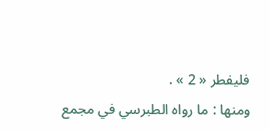فليفطر « 2 » .
ومنها : ما رواه الطبرسي في مجمع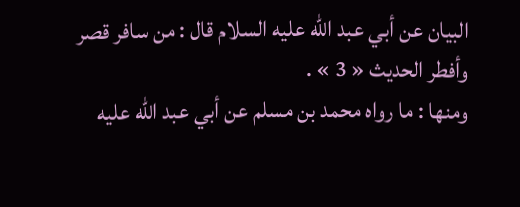البيان عن أبي عبد اللّه عليه السلام قال : من سافر قصر وأفطر الحديث « 3 » .
ومنها : ما رواه محمد بن مسلم عن أبي عبد اللّه عليه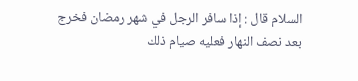السلام قال : إذا سافر الرجل في شهر رمضان فخرج بعد نصف النهار فعليه صيام ذلك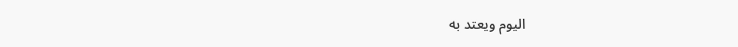اليوم ويعتد به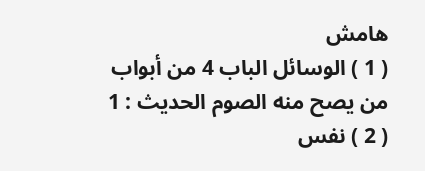هامش
( 1 ) الوسائل الباب 4 من أبواب من يصح منه الصوم الحديث : 1
( 2 ) نفس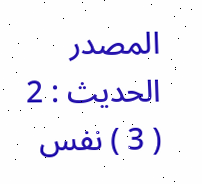المصدر الحديث : 2
( 3 ) نفس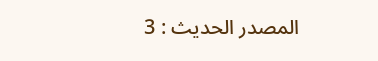المصدر الحديث : 3